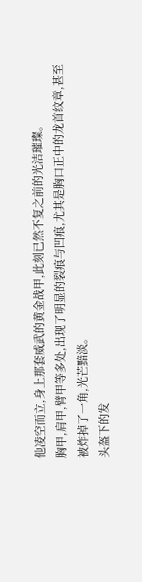他凌空而立,身上那套威武的黄金战甲,此刻已然不复之前的光洁璀璨。
胸甲,肩甲,臂甲等多处,出现了明显的裂痕与凹痕,尤其是胸口正中的龙首纹章,甚至被炸掉了一角,光芒黯淡。
头盔下的发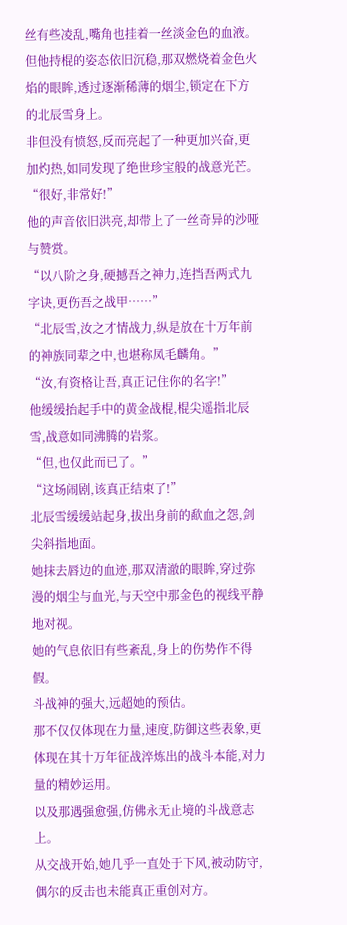丝有些凌乱,嘴角也挂着一丝淡金色的血液。
但他持棍的姿态依旧沉稳,那双燃烧着金色火焰的眼眸,透过逐渐稀薄的烟尘,锁定在下方的北辰雪身上。
非但没有愤怒,反而亮起了一种更加兴奋,更加灼热,如同发现了绝世珍宝般的战意光芒。
“很好,非常好!”
他的声音依旧洪亮,却带上了一丝奇异的沙哑与赞赏。
“以八阶之身,硬撼吾之神力,连挡吾两式九字诀,更伤吾之战甲……”
“北辰雪,汝之才情战力,纵是放在十万年前的神族同辈之中,也堪称凤毛麟角。”
“汝,有资格让吾,真正记住你的名字!”
他缓缓抬起手中的黄金战棍,棍尖遥指北辰雪,战意如同沸腾的岩浆。
“但,也仅此而已了。”
“这场闹剧,该真正结束了!”
北辰雪缓缓站起身,拔出身前的歃血之怨,剑尖斜指地面。
她抹去唇边的血迹,那双清澈的眼眸,穿过弥漫的烟尘与血光,与天空中那金色的视线平静地对视。
她的气息依旧有些紊乱,身上的伤势作不得假。
斗战神的强大,远超她的预估。
那不仅仅体现在力量,速度,防御这些表象,更体现在其十万年征战淬炼出的战斗本能,对力量的精妙运用。
以及那遇强愈强,仿佛永无止境的斗战意志上。
从交战开始,她几乎一直处于下风,被动防守,偶尔的反击也未能真正重创对方。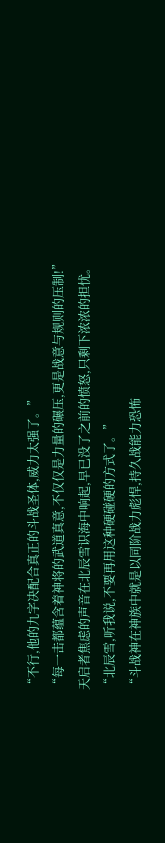“不行,他的九字决配合真正的斗战圣体,威力太强了。”
“每一击都蕴含着神将的武道真意,不仅仅是力量的碾压,更是战意与规则的压制!”
天启者焦虑的声音在北辰雪识海中响起,早已没了之前的愤怒,只剩下浓浓的担忧。
“北辰雪,听我说,不要再用这种硬碰硬的方式了。”
“斗战神在神族中就是以同阶战力彪悍,持久战能力恐怖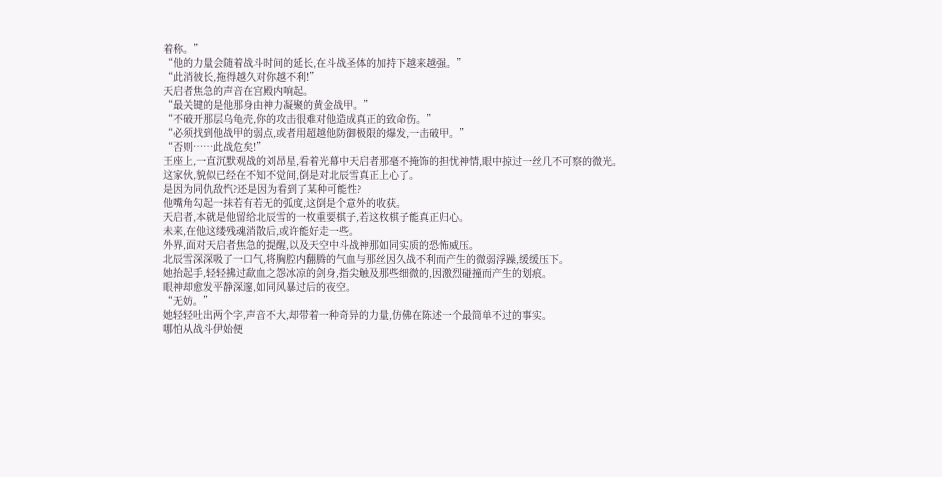着称。”
“他的力量会随着战斗时间的延长,在斗战圣体的加持下越来越强。”
“此消彼长,拖得越久对你越不利!”
天启者焦急的声音在宫殿内响起。
“最关键的是他那身由神力凝聚的黄金战甲。”
“不破开那层乌龟壳,你的攻击很难对他造成真正的致命伤。”
“必须找到他战甲的弱点,或者用超越他防御极限的爆发,一击破甲。”
“否则……此战危矣!”
王座上,一直沉默观战的刘昂星,看着光幕中天启者那毫不掩饰的担忧神情,眼中掠过一丝几不可察的微光。
这家伙,貌似已经在不知不觉间,倒是对北辰雪真正上心了。
是因为同仇敌忾?还是因为看到了某种可能性?
他嘴角勾起一抹若有若无的弧度,这倒是个意外的收获。
天启者,本就是他留给北辰雪的一枚重要棋子,若这枚棋子能真正归心。
未来,在他这缕残魂消散后,或许能好走一些。
外界,面对天启者焦急的提醒,以及天空中斗战神那如同实质的恐怖威压。
北辰雪深深吸了一口气,将胸腔内翻腾的气血与那丝因久战不利而产生的微弱浮躁,缓缓压下。
她抬起手,轻轻拂过歃血之怨冰凉的剑身,指尖触及那些细微的,因激烈碰撞而产生的划痕。
眼神却愈发平静深邃,如同风暴过后的夜空。
“无妨。”
她轻轻吐出两个字,声音不大,却带着一种奇异的力量,仿佛在陈述一个最简单不过的事实。
哪怕从战斗伊始便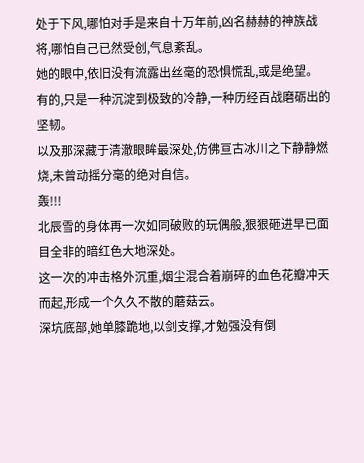处于下风,哪怕对手是来自十万年前,凶名赫赫的神族战将,哪怕自己已然受创,气息紊乱。
她的眼中,依旧没有流露出丝毫的恐惧慌乱,或是绝望。
有的,只是一种沉淀到极致的冷静,一种历经百战磨砺出的坚韧。
以及那深藏于清澈眼眸最深处,仿佛亘古冰川之下静静燃烧,未曾动摇分毫的绝对自信。
轰!!!
北辰雪的身体再一次如同破败的玩偶般,狠狠砸进早已面目全非的暗红色大地深处。
这一次的冲击格外沉重,烟尘混合着崩碎的血色花瓣冲天而起,形成一个久久不散的蘑菇云。
深坑底部,她单膝跪地,以剑支撑,才勉强没有倒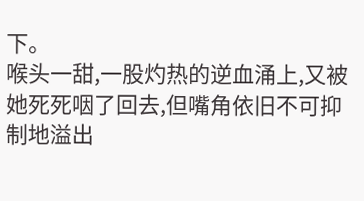下。
喉头一甜,一股灼热的逆血涌上,又被她死死咽了回去,但嘴角依旧不可抑制地溢出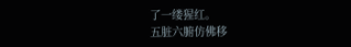了一缕猩红。
五脏六腑仿佛移